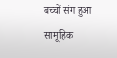बच्चों संग हुआ सामूहिक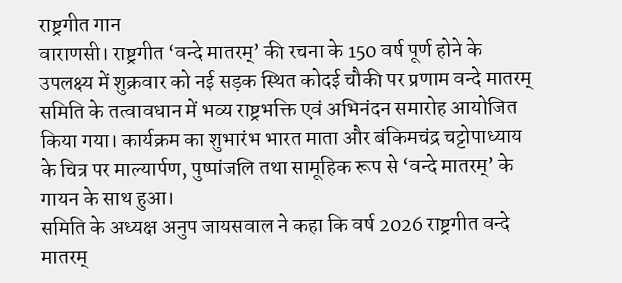राष्ट्रगीत गान
वाराणसी। राष्ट्रगीत ‘वन्दे मातरम्’ की रचना के 150 वर्ष पूर्ण होने के उपलक्ष्य में शुक्रवार को नई सड़क स्थित कोदई चौकी पर प्रणाम वन्दे मातरम् समिति के तत्वावधान में भव्य राष्ट्रभक्ति एवं अभिनंदन समारोह आयोजित किया गया। कार्यक्रम का शुभारंभ भारत माता और बंकिमचंद्र चट्टोपाध्याय के चित्र पर माल्यार्पण, पुष्पांजलि तथा सामूहिक रूप से ‘वन्दे मातरम्’ के गायन के साथ हुआ।
समिति के अध्यक्ष अनुप जायसवाल ने कहा कि वर्ष 2026 राष्ट्रगीत वन्दे मातरम्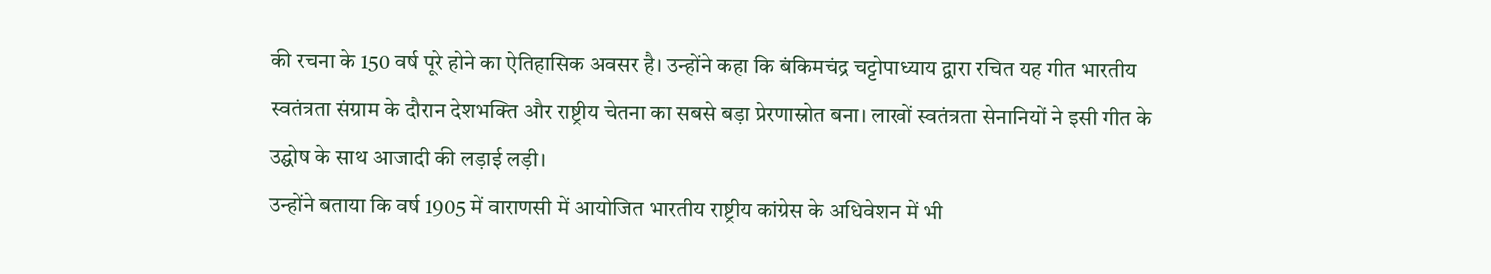की रचना के 150 वर्ष पूरे होने का ऐतिहासिक अवसर है। उन्होंने कहा कि बंकिमचंद्र चट्टोपाध्याय द्वारा रचित यह गीत भारतीय स्वतंत्रता संग्राम के दौरान देशभक्ति और राष्ट्रीय चेतना का सबसे बड़ा प्रेरणास्रोत बना। लाखों स्वतंत्रता सेनानियों ने इसी गीत के उद्घोष के साथ आजादी की लड़ाई लड़ी।
उन्होंने बताया कि वर्ष 1905 में वाराणसी में आयोजित भारतीय राष्ट्रीय कांग्रेस के अधिवेशन में भी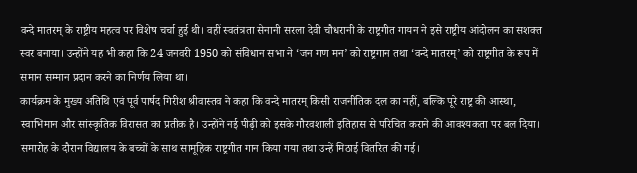वन्दे मातरम् के राष्ट्रीय महत्व पर विशेष चर्चा हुई थी। वहीं स्वतंत्रता सेनानी सरला देवी चौधरानी के राष्ट्रगीत गायन ने इसे राष्ट्रीय आंदोलन का सशक्त स्वर बनाया। उन्होंने यह भी कहा कि 24 जनवरी 1950 को संविधान सभा ने ‘जन गण मन’ को राष्ट्रगान तथा ‘वन्दे मातरम्’ को राष्ट्रगीत के रूप में समान सम्मान प्रदान करने का निर्णय लिया था।
कार्यक्रम के मुख्य अतिथि एवं पूर्व पार्षद गिरीश श्रीवास्तव ने कहा कि वन्दे मातरम् किसी राजनीतिक दल का नहीं, बल्कि पूरे राष्ट्र की आस्था, स्वाभिमान और सांस्कृतिक विरासत का प्रतीक है। उन्होंने नई पीढ़ी को इसके गौरवशाली इतिहास से परिचित कराने की आवश्यकता पर बल दिया।
समारोह के दौरान विद्यालय के बच्चों के साथ सामूहिक राष्ट्रगीत गान किया गया तथा उन्हें मिठाई वितरित की गई।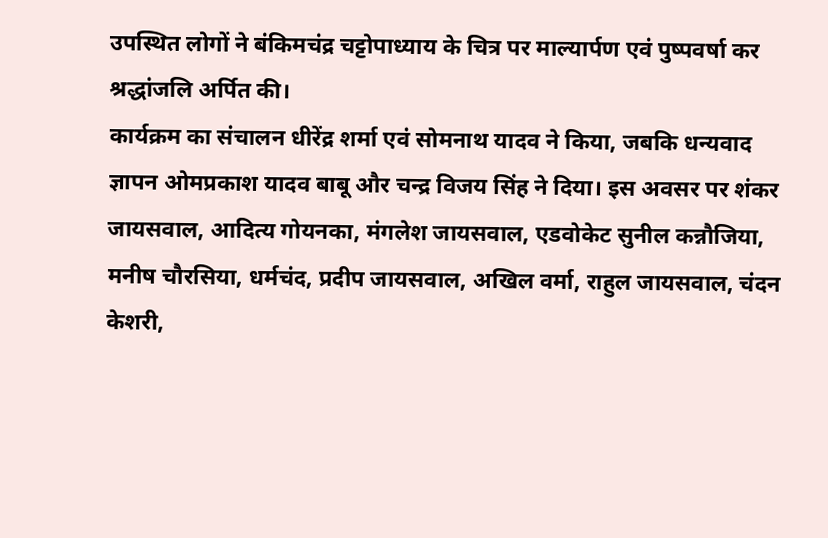उपस्थित लोगों ने बंकिमचंद्र चट्टोपाध्याय के चित्र पर माल्यार्पण एवं पुष्पवर्षा कर श्रद्धांजलि अर्पित की।
कार्यक्रम का संचालन धीरेंद्र शर्मा एवं सोमनाथ यादव ने किया, जबकि धन्यवाद ज्ञापन ओमप्रकाश यादव बाबू और चन्द्र विजय सिंह ने दिया। इस अवसर पर शंकर जायसवाल, आदित्य गोयनका, मंगलेश जायसवाल, एडवोकेट सुनील कन्नौजिया, मनीष चौरसिया, धर्मचंद, प्रदीप जायसवाल, अखिल वर्मा, राहुल जायसवाल, चंदन केशरी,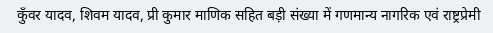कुँवर यादव, शिवम यादव, प्री कुमार माणिक सहित बड़ी संख्या में गणमान्य नागरिक एवं राष्ट्रप्रेमी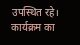उपस्थित रहे। कार्यक्रम का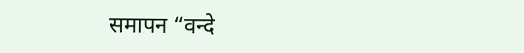समापन “वन्दे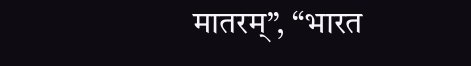मातरम्”, “भारत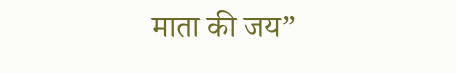माता की जय”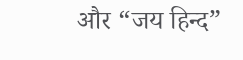और “जय हिन्द”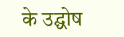के उद्घोष